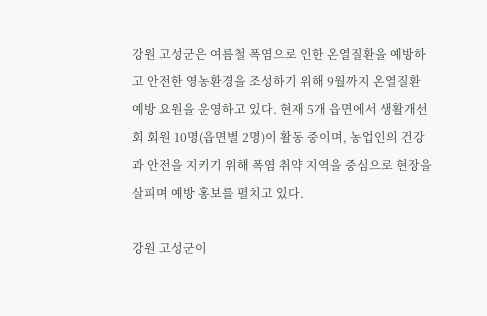강원 고성군은 여름철 폭염으로 인한 온열질환을 예방하고 안전한 영농환경을 조성하기 위해 9월까지 온열질환 예방 요원을 운영하고 있다. 현재 5개 읍면에서 생활개선회 회원 10명(읍면별 2명)이 활동 중이며, 농업인의 건강과 안전을 지키기 위해 폭염 취약 지역을 중심으로 현장을 살피며 예방 홍보를 펼치고 있다.

강원 고성군이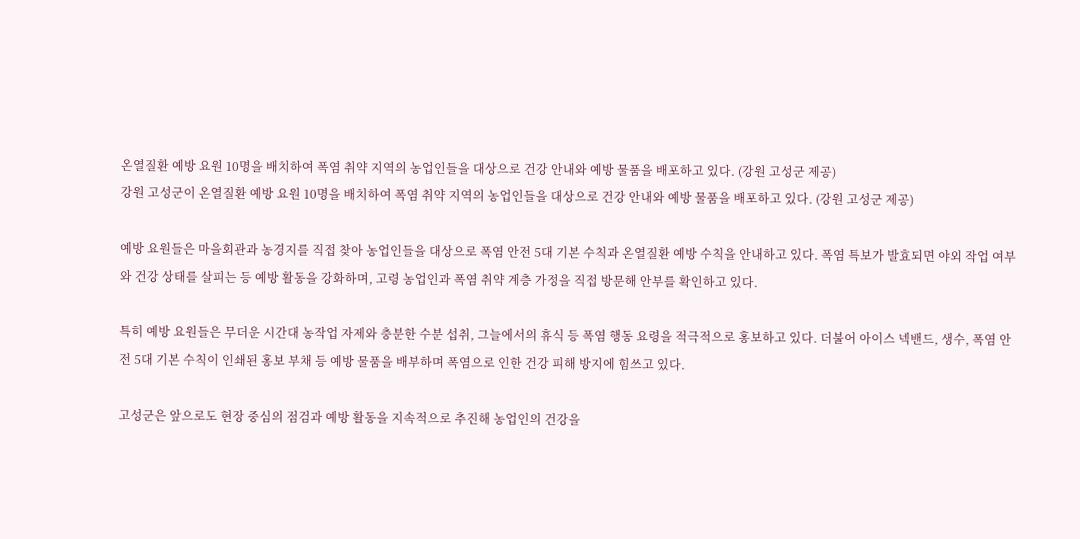온열질환 예방 요원 10명을 배치하여 폭염 취약 지역의 농업인들을 대상으로 건강 안내와 예방 물품을 배포하고 있다. (강원 고성군 제공)
강원 고성군이 온열질환 예방 요원 10명을 배치하여 폭염 취약 지역의 농업인들을 대상으로 건강 안내와 예방 물품을 배포하고 있다. (강원 고성군 제공)

예방 요원들은 마을회관과 농경지를 직접 찾아 농업인들을 대상으로 폭염 안전 5대 기본 수칙과 온열질환 예방 수칙을 안내하고 있다. 폭염 특보가 발효되면 야외 작업 여부와 건강 상태를 살피는 등 예방 활동을 강화하며, 고령 농업인과 폭염 취약 계층 가정을 직접 방문해 안부를 확인하고 있다.

특히 예방 요원들은 무더운 시간대 농작업 자제와 충분한 수분 섭취, 그늘에서의 휴식 등 폭염 행동 요령을 적극적으로 홍보하고 있다. 더불어 아이스 넥밴드, 생수, 폭염 안전 5대 기본 수칙이 인쇄된 홍보 부채 등 예방 물품을 배부하며 폭염으로 인한 건강 피해 방지에 힘쓰고 있다.

고성군은 앞으로도 현장 중심의 점검과 예방 활동을 지속적으로 추진해 농업인의 건강을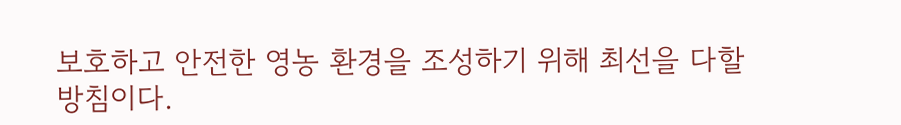보호하고 안전한 영농 환경을 조성하기 위해 최선을 다할 방침이다.